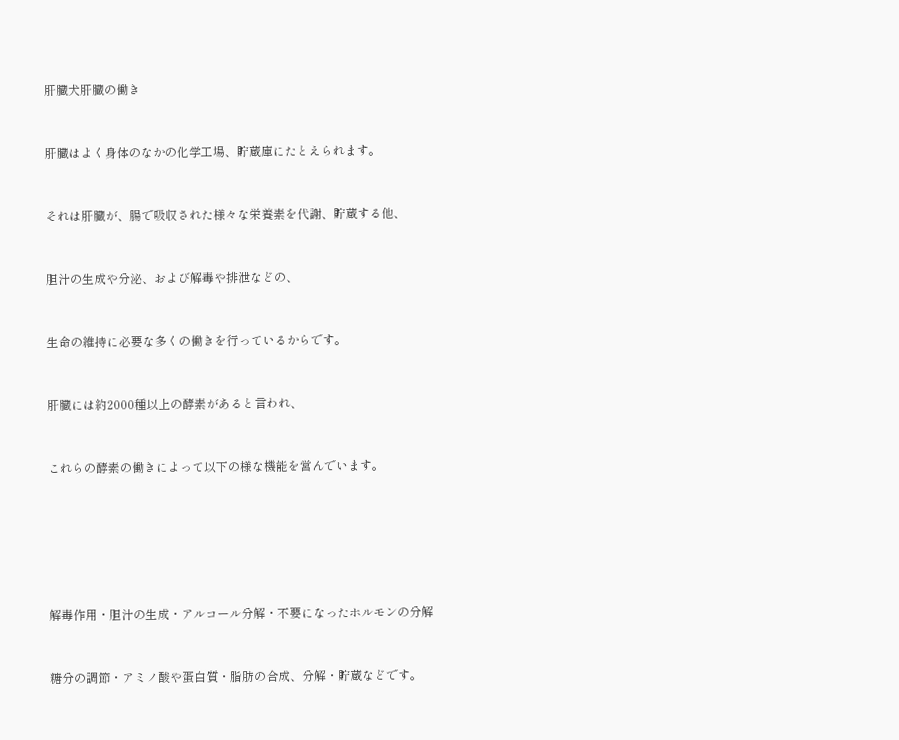肝臓犬肝臓の働き


肝臓はよく身体のなかの化学工場、貯蔵庫にたとえられます。


それは肝臓が、腸で吸収された様々な栄養素を代謝、貯蔵する他、


胆汁の生成や分泌、および解毒や排泄などの、


生命の維持に必要な多くの働きを行っているからです。


肝臓には約2000種以上の酵素があると言われ、


これらの酵素の働きによって以下の様な機能を営んでいます。






解毒作用・胆汁の生成・アルコール分解・不要になったホルモンの分解


糖分の調節・アミノ酸や蛋白質・脂肪の合成、分解・貯蔵などです。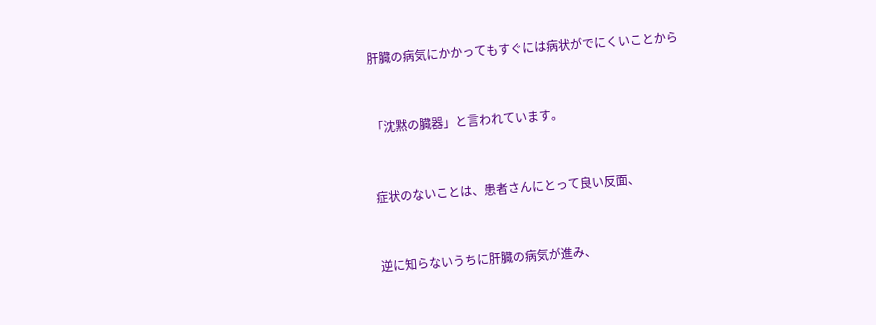肝臓の病気にかかってもすぐには病状がでにくいことから


「沈黙の臓器」と言われています。


症状のないことは、患者さんにとって良い反面、


逆に知らないうちに肝臓の病気が進み、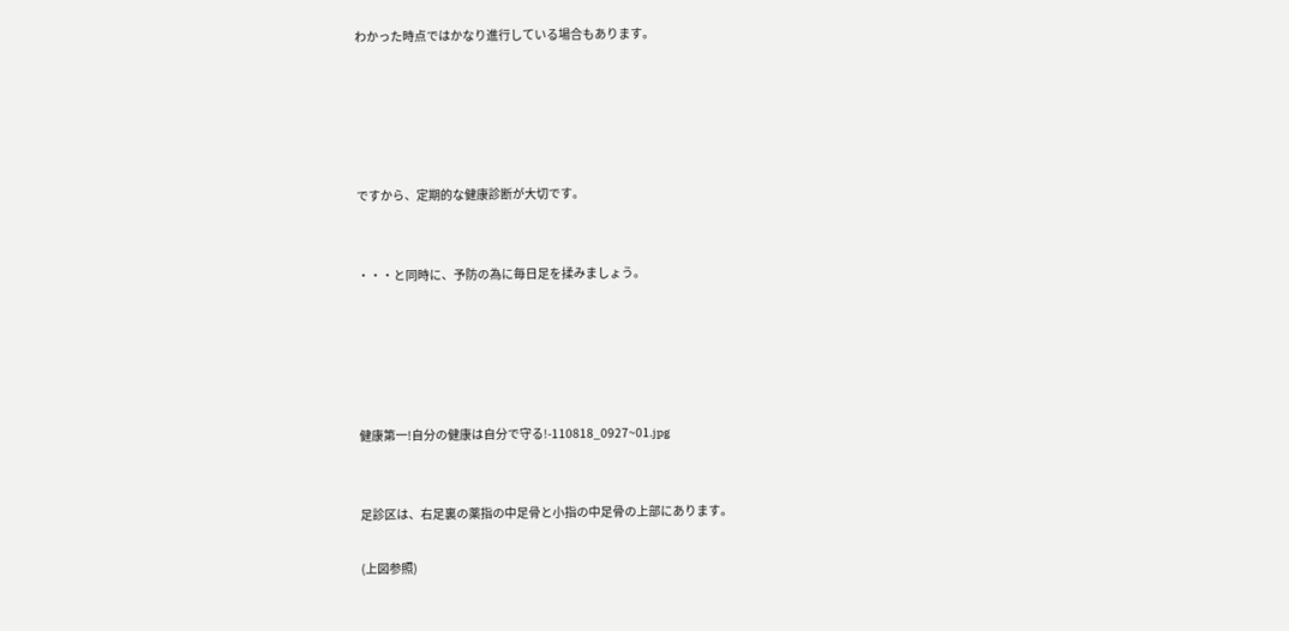わかった時点ではかなり進行している場合もあります。





ですから、定期的な健康診断が大切です。


・・・と同時に、予防の為に毎日足を揉みましょう。





健康第一!自分の健康は自分で守る!-110818_0927~01.jpg


足診区は、右足裏の薬指の中足骨と小指の中足骨の上部にあります。

(上図参照)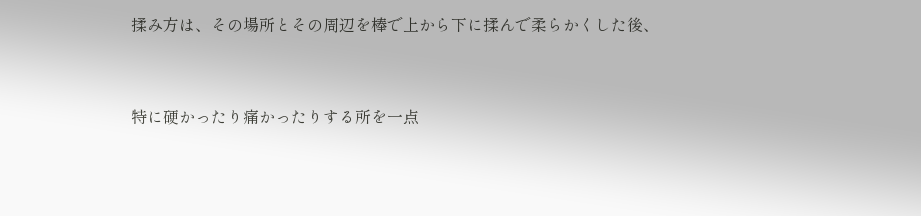揉み方は、その場所とその周辺を棒で上から下に揉んで柔らかくした後、


特に硬かったり痛かったりする所を一点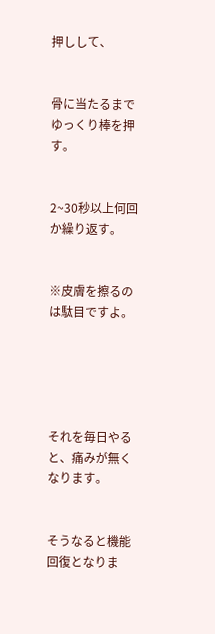押しして、


骨に当たるまでゆっくり棒を押す。


2~30秒以上何回か繰り返す。


※皮膚を擦るのは駄目ですよ。





それを毎日やると、痛みが無くなります。


そうなると機能回復となりま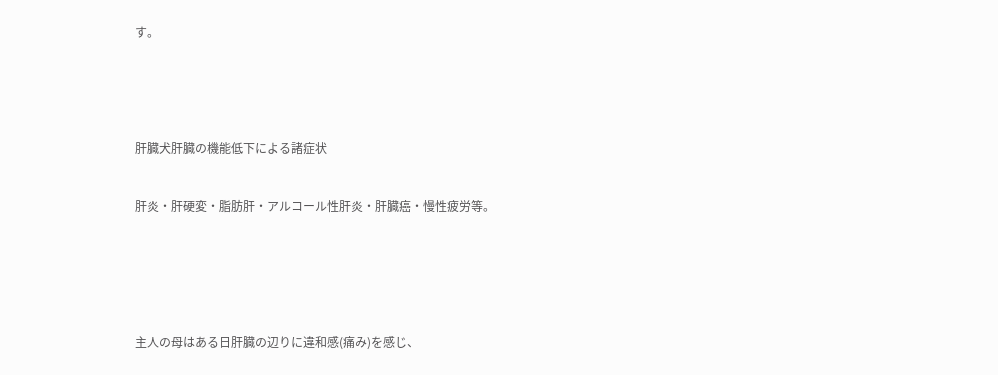す。





肝臓犬肝臓の機能低下による諸症状


肝炎・肝硬変・脂肪肝・アルコール性肝炎・肝臓癌・慢性疲労等。






主人の母はある日肝臓の辺りに違和感(痛み)を感じ、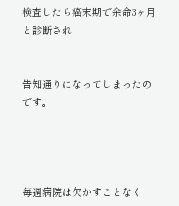検査したら癌末期で余命3ヶ月と診断され


告知通りになってしまったのです。




毎週病院は欠かすことなく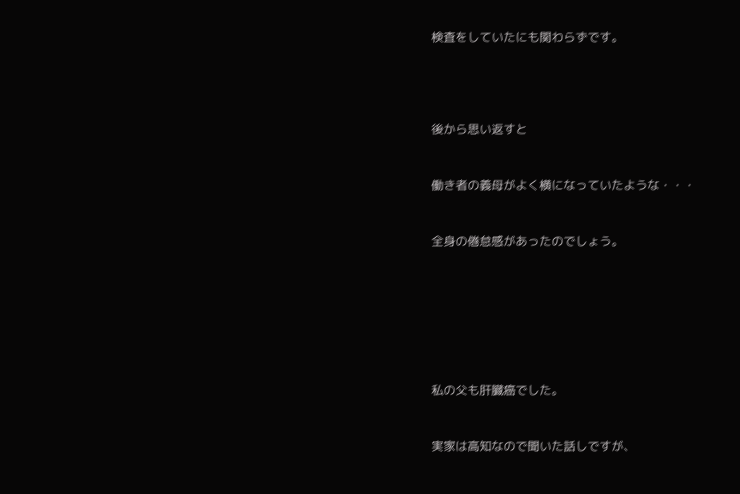検査をしていたにも関わらずです。




後から思い返すと


働き者の義母がよく横になっていたような・・・


全身の倦怠感があったのでしょう。







私の父も肝臓癌でした。


実家は高知なので聞いた話しですが、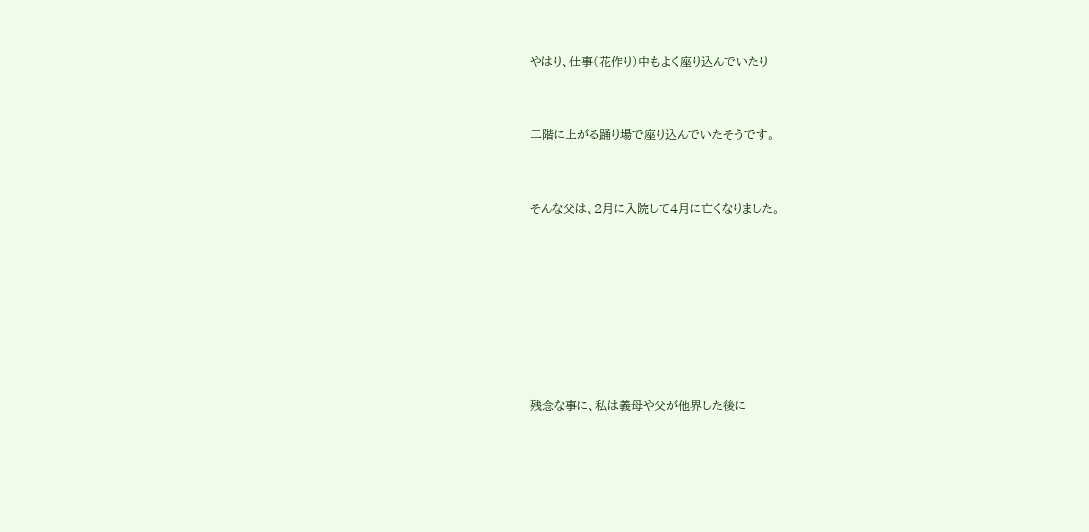やはり、仕事(花作り)中もよく座り込んでいたり


二階に上がる踊り場で座り込んでいたそうです。


そんな父は、2月に入院して4月に亡くなりました。







残念な事に、私は義母や父が他界した後に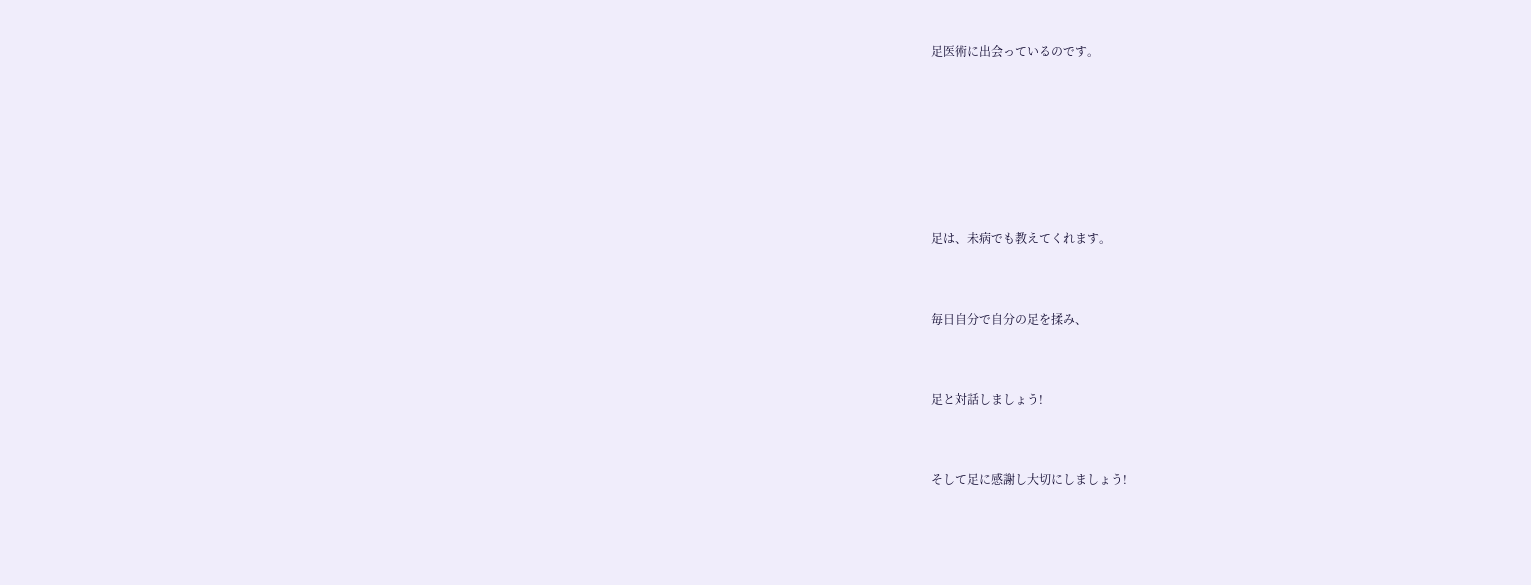足医術に出会っているのです。






足は、未病でも教えてくれます。


毎日自分で自分の足を揉み、


足と対話しましょう!


そして足に感謝し大切にしましょう!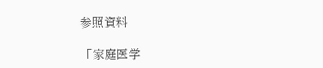参照資料

「家庭医学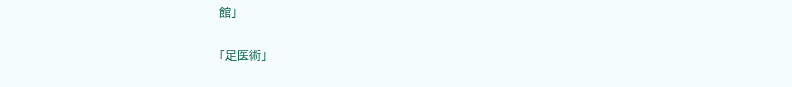館」

「足医術」